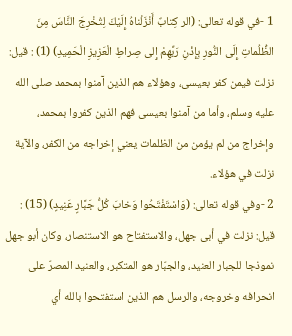1 -في قوله تعالى: (الر كِتابٌ أَنْزَلْناهُ إِلَيْكَ لِتُخْرِجَ النَّاسَ مِنَ الظُّلُماتِ إِلَى النُّورِ بِإِذْنِ رَبِّهِمْ إِلى صِراطِ الْعَزِيزِ الْحَمِيدِ) (1) : قيل: نزلت فيمن كفر بعيسى، وهؤلاء هم الذين آمنوا بمحمد صلى الله عليه وسلم، وأما من آمنوا بعيسى فهم الذين كفروا بمحمد، وإخراج من لم يؤمن من الظلمات يعني إخراجه من الكفر، والآية نزلت في هؤلاء.
2 -وفي قوله تعالى: (وَاسْتَفْتَحُوا وَخابَ كُلُّ جَبَّارٍ عَنِيدٍ) (15) : قيل: نزلت في أبى جهل، والاستفتاح هو الاستنصار، وكان أبو جهل نموذجا للجبار العنيد، والجبّار هو المتكبر، والعنيد المصرّ على انحرافه وخروجه، والرسل هم الذين استفتحوا بالله أي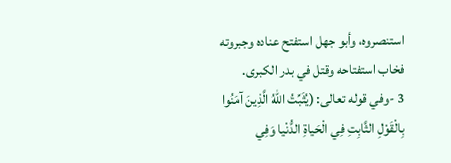استنصروه، وأبو جهل استفتح عناده وجبروته فخاب استفتاحه وقتل في بدر الكبرى.
3 -وفي قوله تعالى: (يُثَبِّتُ اللهُ الَّذِينَ آمَنُوا بِالْقَوْلِ الثَّابِتِ فِي الْحَياةِ الدُّنْيا وَفِي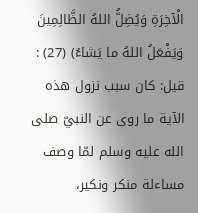الْآخِرَةِ وَيُضِلُّ اللهُ الظَّالِمِينَ وَيَفْعَلُ اللهُ ما يَشاءُ) (27) : قيل: كان سبب نزول هذه الآية ما روى عن النبيّ صلى الله عليه وسلم لمّا وصف مساءلة منكر ونكير،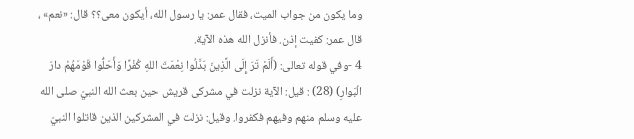وما يكون من جواب الميت، فقال عمر: يا رسول الله، أيكون معى؟؟ قال: «نعم» ، قال عمر: كفيت إذن. فأنزل الله هذه الآية.
4 -وفي قوله تعالى: (أَلَمْ تَرَ إِلَى الَّذِينَ بَدَّلُوا نِعْمَتَ اللهِ كُفْرًا وَأَحَلُّوا قَوْمَهُمْ دارَ الْبَوارِ) (28) : قيل: الآية نزلت في مشركى قريش حين بعث الله النبيّ صلى الله عليه وسلم منهم وفيهم فكفروا. وقيل: نزلت في المشركين الذين قاتلوا النبيّ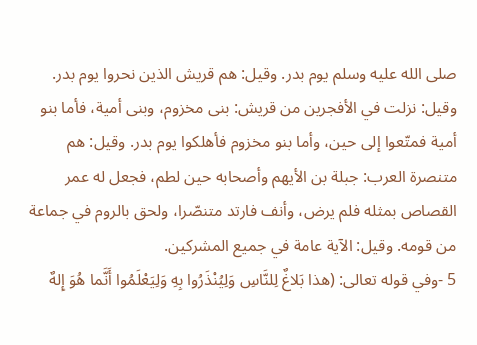صلى الله عليه وسلم يوم بدر. وقيل: هم قريش الذين نحروا يوم بدر. وقيل: نزلت في الأفجرين من قريش: بنى مخزوم، وبنى أمية، فأما بنو أمية فمتّعوا إلى حين، وأما بنو مخزوم فأهلكوا يوم بدر. وقيل: هم متنصرة العرب: جبلة بن الأيهم وأصحابه حين لطم، فجعل له عمر القصاص بمثله فلم يرض، وأنف فارتد متنصّرا، ولحق بالروم في جماعة من قومه. وقيل: الآية عامة في جميع المشركين.
5 -وفي قوله تعالى: (هذا بَلاغٌ لِلنَّاسِ وَلِيُنْذَرُوا بِهِ وَلِيَعْلَمُوا أَنَّما هُوَ إِلهٌ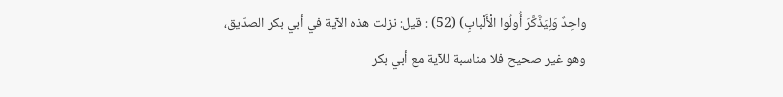واحِدٌ وَلِيَذَّكَّرَ أُولُوا الْأَلْبابِ) (52) : قيل: نزلت هذه الآية في أبي بكر الصدّيق، وهو غير صحيح فلا مناسبة للآية مع أبي بكر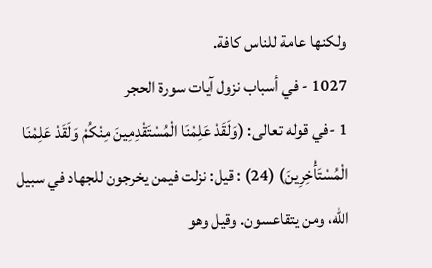ولكنها عامة للناس كافة.
1027 - في أسباب نزول آيات سورة الحجر
1 -في قوله تعالى: (وَلَقَدْ عَلِمْنَا الْمُسْتَقْدِمِينَ مِنْكُمْ وَلَقَدْ عَلِمْنَا الْمُسْتَأْخِرِينَ) (24) : قيل: نزلت فيمن يخرجون للجهاد في سبيل الله، ومن يتقاعسون. وقيل وهو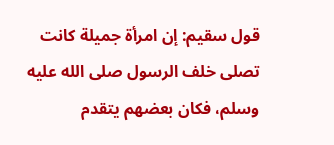قول سقيم: إن امرأة جميلة كانت تصلى خلف الرسول صلى الله عليه وسلم، فكان بعضهم يتقدم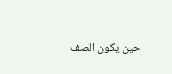حين يكون الصف